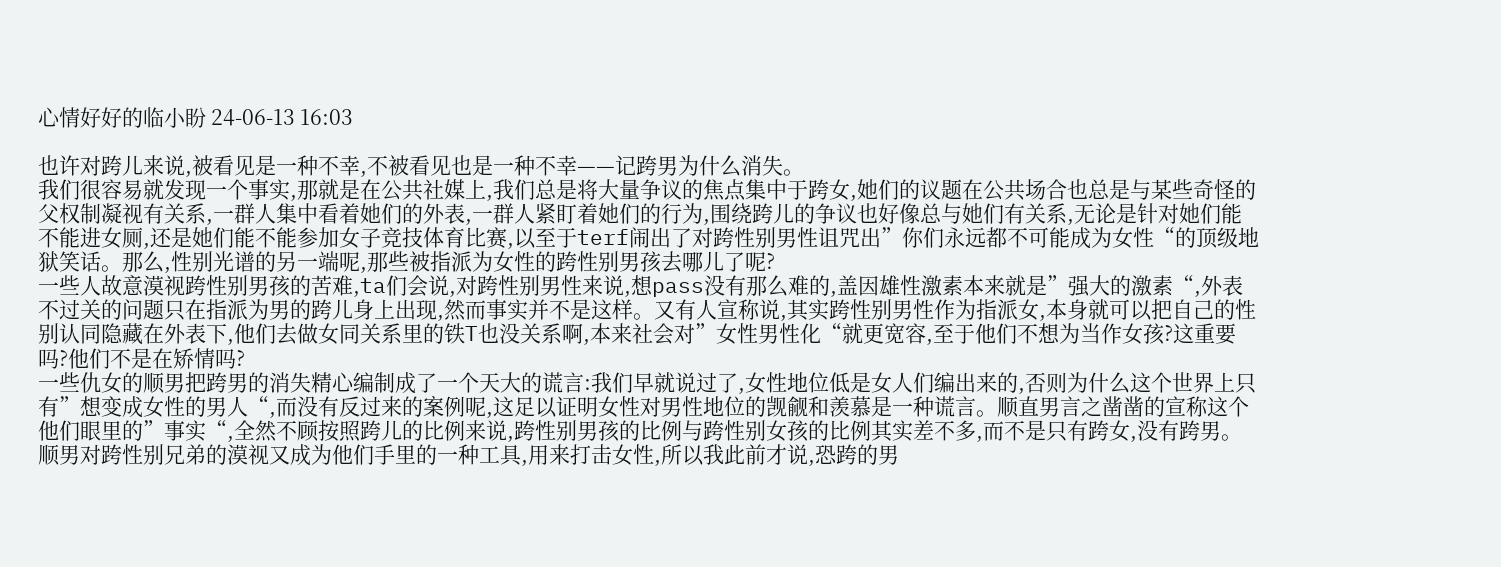心情好好的临小盼 24-06-13 16:03

也许对跨儿来说,被看见是一种不幸,不被看见也是一种不幸——记跨男为什么消失。
我们很容易就发现一个事实,那就是在公共社媒上,我们总是将大量争议的焦点集中于跨女,她们的议题在公共场合也总是与某些奇怪的父权制凝视有关系,一群人集中看着她们的外表,一群人紧盯着她们的行为,围绕跨儿的争议也好像总与她们有关系,无论是针对她们能不能进女厕,还是她们能不能参加女子竞技体育比赛,以至于terf闹出了对跨性别男性诅咒出”你们永远都不可能成为女性“的顶级地狱笑话。那么,性别光谱的另一端呢,那些被指派为女性的跨性别男孩去哪儿了呢?
一些人故意漠视跨性别男孩的苦难,ta们会说,对跨性别男性来说,想pass没有那么难的,盖因雄性激素本来就是”强大的激素“,外表不过关的问题只在指派为男的跨儿身上出现,然而事实并不是这样。又有人宣称说,其实跨性别男性作为指派女,本身就可以把自己的性别认同隐藏在外表下,他们去做女同关系里的铁T也没关系啊,本来社会对”女性男性化“就更宽容,至于他们不想为当作女孩?这重要吗?他们不是在矫情吗?
一些仇女的顺男把跨男的消失精心编制成了一个天大的谎言:我们早就说过了,女性地位低是女人们编出来的,否则为什么这个世界上只有”想变成女性的男人“,而没有反过来的案例呢,这足以证明女性对男性地位的觊觎和羡慕是一种谎言。顺直男言之凿凿的宣称这个他们眼里的”事实“,全然不顾按照跨儿的比例来说,跨性别男孩的比例与跨性别女孩的比例其实差不多,而不是只有跨女,没有跨男。顺男对跨性别兄弟的漠视又成为他们手里的一种工具,用来打击女性,所以我此前才说,恐跨的男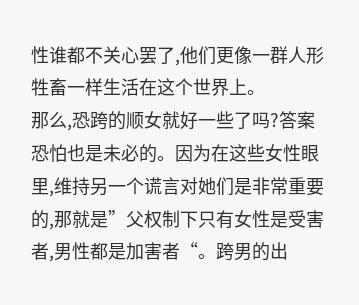性谁都不关心罢了,他们更像一群人形牲畜一样生活在这个世界上。
那么,恐跨的顺女就好一些了吗?答案恐怕也是未必的。因为在这些女性眼里,维持另一个谎言对她们是非常重要的,那就是”父权制下只有女性是受害者,男性都是加害者“。跨男的出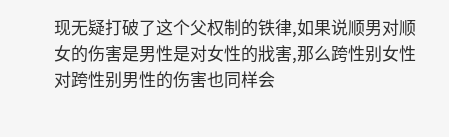现无疑打破了这个父权制的铁律,如果说顺男对顺女的伤害是男性是对女性的戕害,那么跨性别女性对跨性别男性的伤害也同样会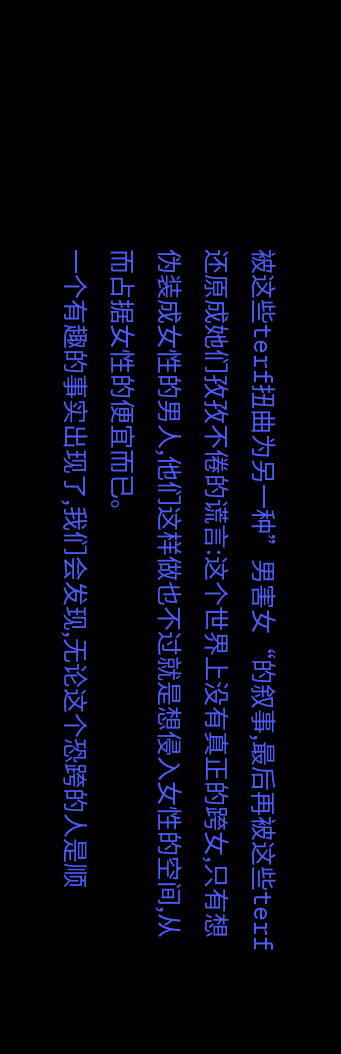被这些terf扭曲为另一种”男害女“的叙事,最后再被这些terf还原成她们孜孜不倦的谎言:这个世界上没有真正的跨女,只有想伪装成女性的男人,他们这样做也不过就是想侵入女性的空间,从而占据女性的便宜而已。
一个有趣的事实出现了,我们会发现,无论这个恐跨的人是顺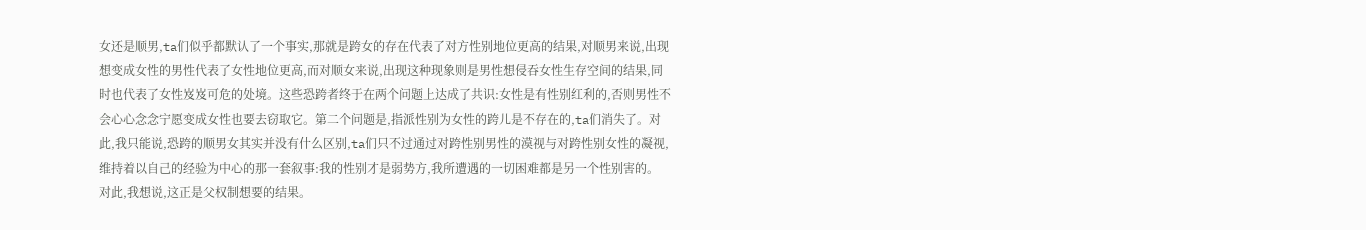女还是顺男,ta们似乎都默认了一个事实,那就是跨女的存在代表了对方性别地位更高的结果,对顺男来说,出现想变成女性的男性代表了女性地位更高,而对顺女来说,出现这种现象则是男性想侵吞女性生存空间的结果,同时也代表了女性岌岌可危的处境。这些恐跨者终于在两个问题上达成了共识:女性是有性别红利的,否则男性不会心心念念宁愿变成女性也要去窃取它。第二个问题是,指派性别为女性的跨儿是不存在的,ta们消失了。对此,我只能说,恐跨的顺男女其实并没有什么区别,ta们只不过通过对跨性别男性的漠视与对跨性别女性的凝视,维持着以自己的经验为中心的那一套叙事:我的性别才是弱势方,我所遭遇的一切困难都是另一个性别害的。
对此,我想说,这正是父权制想要的结果。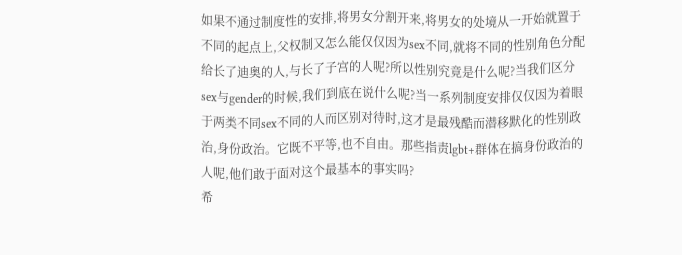如果不通过制度性的安排,将男女分割开来,将男女的处境从一开始就置于不同的起点上,父权制又怎么能仅仅因为sex不同,就将不同的性别角色分配给长了迪奥的人,与长了子宫的人呢?所以性别究竟是什么呢?当我们区分sex与gender的时候,我们到底在说什么呢?当一系列制度安排仅仅因为着眼于两类不同sex不同的人而区别对待时,这才是最残酷而潜移默化的性别政治,身份政治。它既不平等,也不自由。那些指责lgbt+群体在搞身份政治的人呢,他们敢于面对这个最基本的事实吗?
希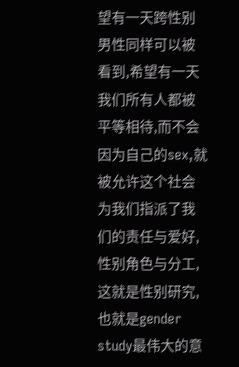望有一天跨性别男性同样可以被看到,希望有一天我们所有人都被平等相待,而不会因为自己的sex,就被允许这个社会为我们指派了我们的责任与爱好,性别角色与分工,这就是性别研究,也就是gender study最伟大的意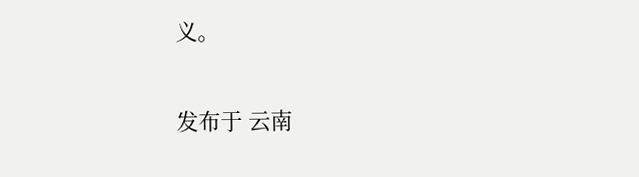义。

发布于 云南